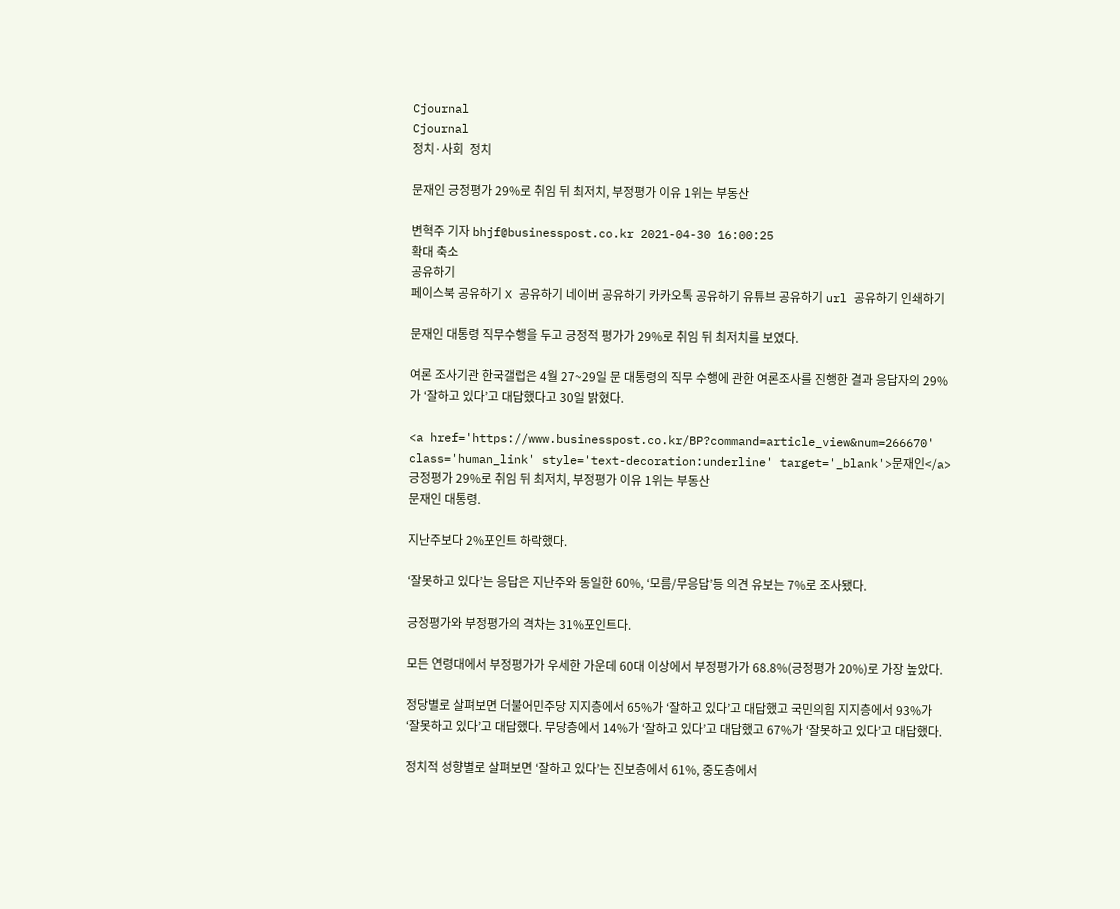Cjournal
Cjournal
정치·사회  정치

문재인 긍정평가 29%로 취임 뒤 최저치, 부정평가 이유 1위는 부동산

변혁주 기자 bhjf@businesspost.co.kr 2021-04-30 16:00:25
확대 축소
공유하기
페이스북 공유하기 X 공유하기 네이버 공유하기 카카오톡 공유하기 유튜브 공유하기 url 공유하기 인쇄하기

문재인 대통령 직무수행을 두고 긍정적 평가가 29%로 취임 뒤 최저치를 보였다.

여론 조사기관 한국갤럽은 4월 27~29일 문 대통령의 직무 수행에 관한 여론조사를 진행한 결과 응답자의 29%가 ‘잘하고 있다’고 대답했다고 30일 밝혔다.

<a href='https://www.businesspost.co.kr/BP?command=article_view&num=266670' class='human_link' style='text-decoration:underline' target='_blank'>문재인</a> 긍정평가 29%로 취임 뒤 최저치, 부정평가 이유 1위는 부동산
문재인 대통령.

지난주보다 2%포인트 하락했다.

‘잘못하고 있다’는 응답은 지난주와 동일한 60%, ‘모름/무응답’등 의견 유보는 7%로 조사됐다.

긍정평가와 부정평가의 격차는 31%포인트다.

모든 연령대에서 부정평가가 우세한 가운데 60대 이상에서 부정평가가 68.8%(긍정평가 20%)로 가장 높았다.

정당별로 살펴보면 더불어민주당 지지층에서 65%가 ‘잘하고 있다’고 대답했고 국민의힘 지지층에서 93%가 ‘잘못하고 있다’고 대답했다. 무당층에서 14%가 ‘잘하고 있다’고 대답했고 67%가 ‘잘못하고 있다’고 대답했다.

정치적 성향별로 살펴보면 ‘잘하고 있다’는 진보층에서 61%, 중도층에서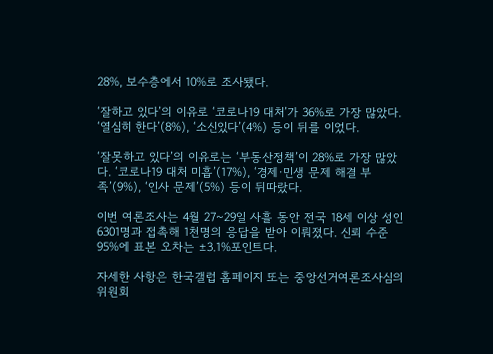28%, 보수층에서 10%로 조사됐다.

‘잘하고 있다’의 이유로 ‘코로나19 대처’가 36%로 가장 많았다. ‘열심히 한다’(8%), ‘소신있다’(4%) 등이 뒤를 이었다.

‘잘못하고 있다’의 이유로는 ‘부동산정책’이 28%로 가장 많았다. ‘코로나19 대처 미흡’(17%), ‘경제·민생 문제 해결 부족’(9%), ‘인사 문제’(5%) 등이 뒤따랐다.

이번 여론조사는 4월 27~29일 사흘 동안 전국 18세 이상 성인 6301명과 접촉해 1천명의 응답을 받아 이뤄졌다. 신뢰 수준 95%에 표본 오차는 ±3.1%포인트다.

자세한 사항은 한국갤럽 홈페이지 또는 중앙선거여론조사심의위원회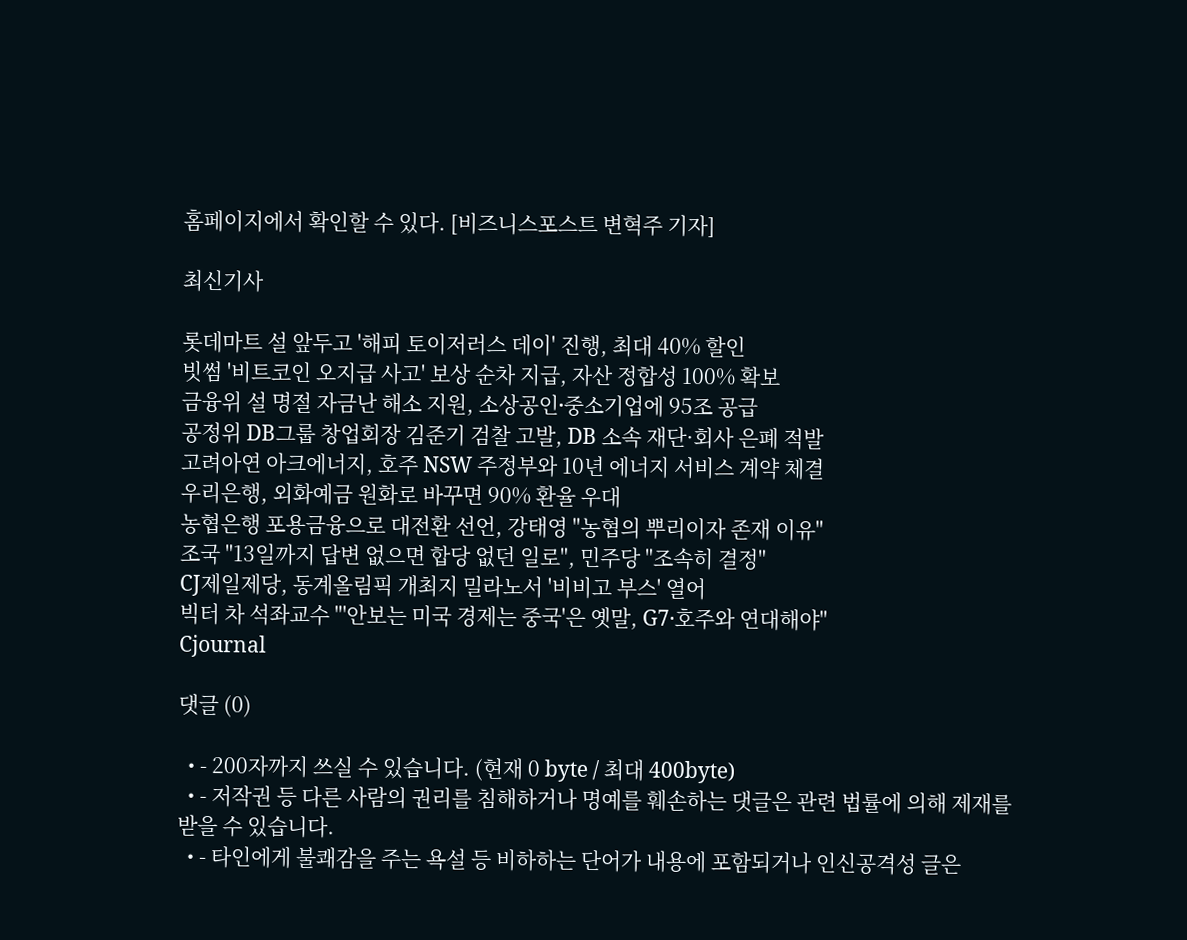홈페이지에서 확인할 수 있다. [비즈니스포스트 변혁주 기자]

최신기사

롯데마트 설 앞두고 '해피 토이저러스 데이' 진행, 최대 40% 할인
빗썸 '비트코인 오지급 사고' 보상 순차 지급, 자산 정합성 100% 확보
금융위 설 명절 자금난 해소 지원, 소상공인ᐧ중소기업에 95조 공급
공정위 DB그룹 창업회장 김준기 검찰 고발, DB 소속 재단·회사 은폐 적발
고려아연 아크에너지, 호주 NSW 주정부와 10년 에너지 서비스 계약 체결
우리은행, 외화예금 원화로 바꾸면 90% 환율 우대
농협은행 포용금융으로 대전환 선언, 강태영 "농협의 뿌리이자 존재 이유"
조국 "13일까지 답변 없으면 합당 없던 일로", 민주당 "조속히 결정"
CJ제일제당, 동계올림픽 개최지 밀라노서 '비비고 부스' 열어
빅터 차 석좌교수 "'안보는 미국 경제는 중국'은 옛말, G7·호주와 연대해야"
Cjournal

댓글 (0)

  • - 200자까지 쓰실 수 있습니다. (현재 0 byte / 최대 400byte)
  • - 저작권 등 다른 사람의 권리를 침해하거나 명예를 훼손하는 댓글은 관련 법률에 의해 제재를 받을 수 있습니다.
  • - 타인에게 불쾌감을 주는 욕설 등 비하하는 단어가 내용에 포함되거나 인신공격성 글은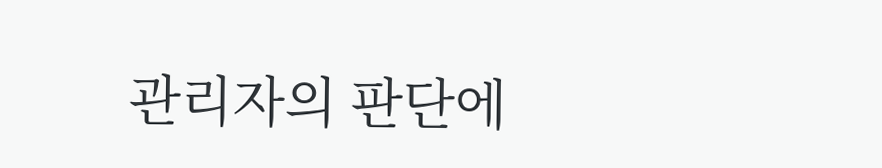관리자의 판단에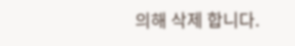의해 삭제 합니다.